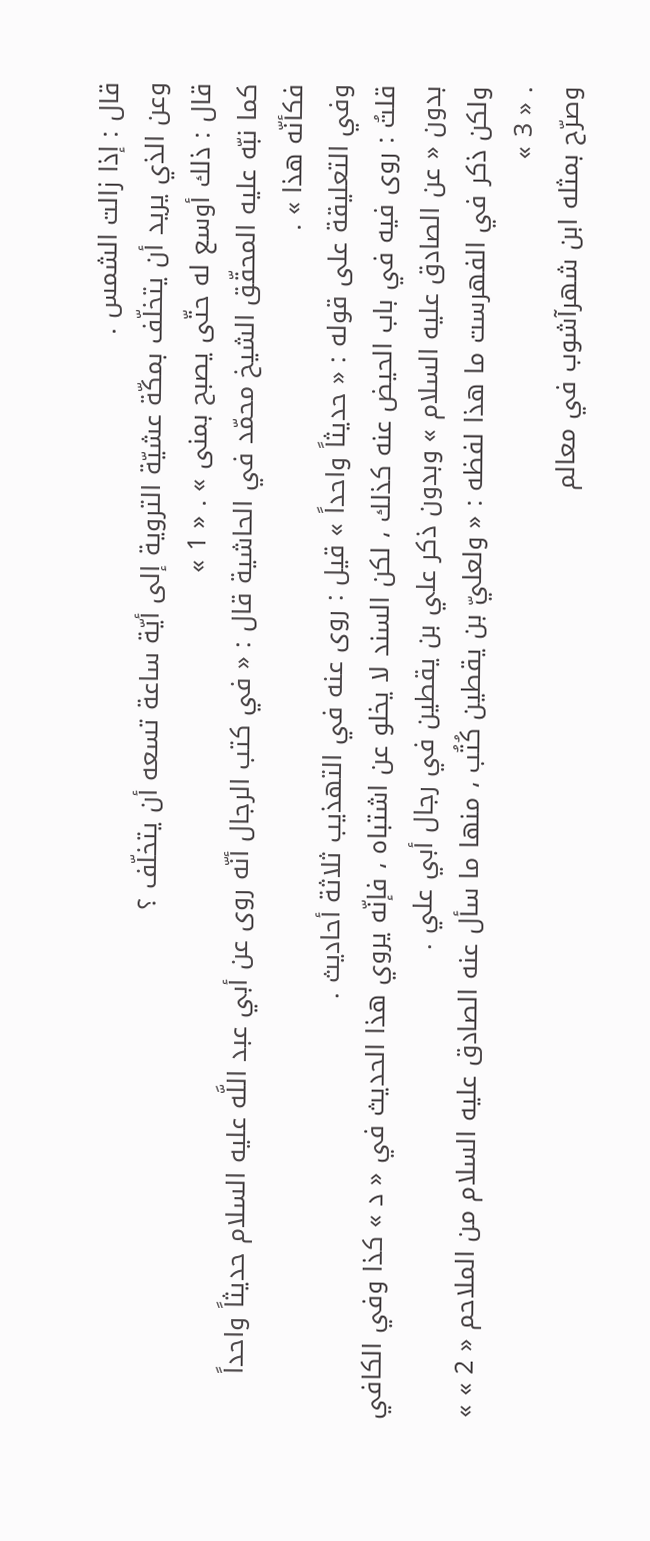قال : إذا زالت الشمس .
وعن الذي يريد أن يتخلّف بمكّة عشيّة التروية إلى أيّة ساعة تسعه أن يتخلّف ؟
قال : ذلك أوسع له حتّى يصبح بمنى » . « 1 »
كما نبّه عليه المحقّق الشيخ محمّد في الحاشية قال : « في كتب الرجال أنّه روى عن أبي عبد اللَّه عليه السلام حديثاً واحداً فكأنّه هذا » .
وفي التعليقة على قوله : « حديثاً واحداً » قيل : روى عنه في التهذيب ثلاثة أحاديث .
قلتُ : روى فيه في باب الحيض عنه كذلك ، لكن السند لا يخلو عن اشتباه ، فإنّه يروي هذا الحديث في « د » كذا وفي الكافي بدون « عن الصادق عليه السلام » وبدون ذكر علي بن يقطين في رجال أبي علي .
ولكن ذكر في الفهرست ما هذا لفظه : « ولعليّ بن يقطين كُتُب ، منها ما سأل عنه الصادق عليه السلام من الملاحم « 2 » » . « 3 »
وصرّح بمثله ابن شهرآشوب في معالم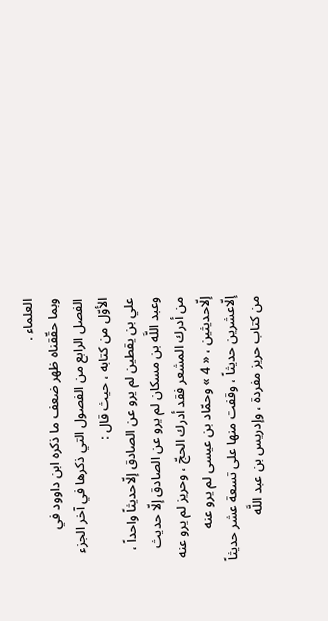العلماء .
وبما حقّقناه ظهر ضعف ما ذكره ابن داوود في الفصل الرابع من الفصول التي ذكرها في آخر الجزء الأوّل من كتابه ، حيث قال :
علي بن يقطين لم يرو عن الصادق إلّاحديثاً واحداً ، وعبد اللَّه بن مسكان لم يرو عن الصادق إلّا حديث من أدرك المشعر فقد أدرك الحجّ ، وحريز لم يرو عنه إلّاحديثين ، « 4 » وحمّاد بن عيسى لم يرو عنه إلّاعشرين حديثاً ، وقفت منها على تسعة عشر حديثاً من كتاب حريز مفردة ، وإدريس بن عبد اللَّه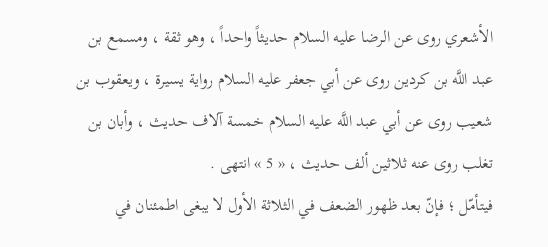الأشعري روى عن الرضا عليه السلام حديثاً واحداً ، وهو ثقة ، ومسمع بن عبد اللَّه بن كردين روى عن أبي جعفر عليه السلام رواية يسيرة ، ويعقوب بن شعيب روى عن أبي عبد اللَّه عليه السلام خمسة آلاف حديث ، وأبان بن تغلب روى عنه ثلاثين ألف حديث ، « 5 » انتهى .
فيتأمّل ؛ فإنّ بعد ظهور الضعف في الثلاثة الأول لا يبغى اطمئنان في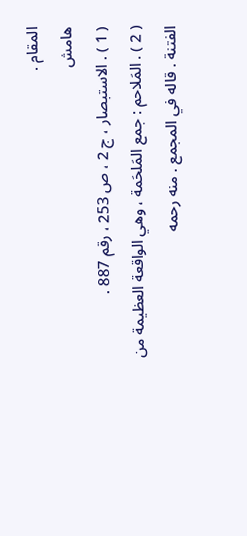المقام .
هامش
( 1 ) . الاستبصار ، ج 2 ، ص 253 ، رقم 887 .
( 2 ) . المَلاحم : جمع المَلحَمة ، وهي الواقعة العظيمة من الفتنة . قاله في المجمع . منه رحمه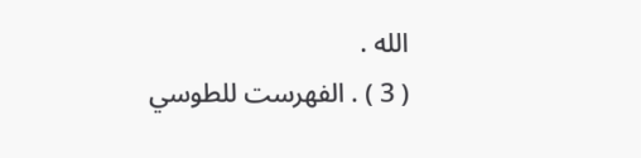الله .
( 3 ) . الفهرست للطوسي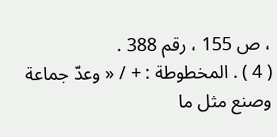، ص 155 ، رقم 388 .
( 4 ) . المخطوطة : + / « وعدّ جماعة وصنع مثل ما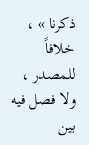ذكرنا » ، خلافاً للمصدر ، ولا فصل فيه بين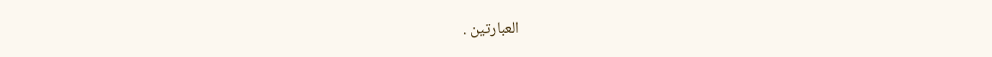العبارتين .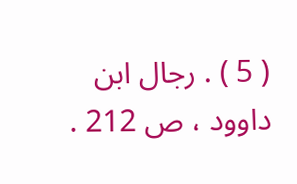( 5 ) . رجال ابن داوود ، ص 212 .